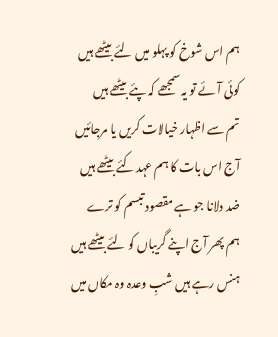ہم اس شوخ کو پہلو میں لئے بیٹھے ہیں
کوئی آئے تو یہ سمجھے کہ پئے بیٹھے ہیں
تم سے اظہار خیالات کریں یا مرجائیں
آج اس بات کا ہم عہد کئے بیٹھے ہیں
ضد دلانا جو ہے مقصود تبسم کو ترے
ہم پھر آج اپنے گریباں کو لئے بیٹھے ہیں
ہنس رہے ہیں شبِ وعدہ وہ مکاں میں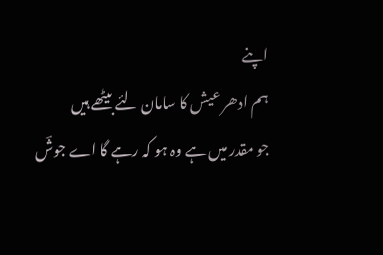اپنے
ہم ادھر عیش کا سامان لئے بیٹھے ہیں
جو مقدر میں ہے وہ ہو کہ رہے گا اے جوشؔ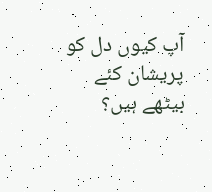آپ کیوں دل کو پریشان کئے بیٹھے ہیں؟